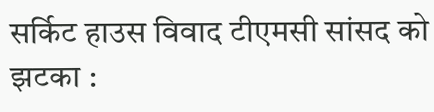सर्किट हाउस विवाद टीएमसी सांसद को झटका :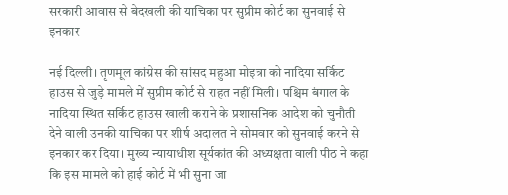सरकारी आवास से बेदखली की याचिका पर सुप्रीम कोर्ट का सुनवाई से इनकार

नई दिल्ली। तृणमूल कांग्रेस की सांसद महुआ मोइत्रा को नादिया सर्किट हाउस से जुड़े मामले में सुप्रीम कोर्ट से राहत नहीं मिली। पश्चिम बंगाल के नादिया स्थित सर्किट हाउस खाली कराने के प्रशासनिक आदेश को चुनौती देने वाली उनकी याचिका पर शीर्ष अदालत ने सोमवार को सुनवाई करने से इनकार कर दिया। मुख्य न्यायाधीश सूर्यकांत की अध्यक्षता वाली पीठ ने कहा कि इस मामले को हाई कोर्ट में भी सुना जा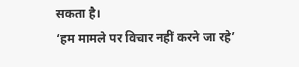सकता है।
‘हम मामले पर विचार नहीं करने जा रहे’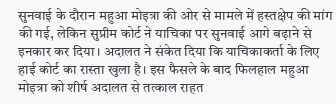सुनवाई के दौरान महुआ मोइत्रा की ओर से मामले में हस्तक्षेप की मांग की गई, लेकिन सुप्रीम कोर्ट ने याचिका पर सुनवाई आगे बढ़ाने से इनकार कर दिया। अदालत ने संकेत दिया कि याचिकाकर्ता के लिए हाई कोर्ट का रास्ता खुला है। इस फैसले के बाद फिलहाल महुआ मोइत्रा को शीर्ष अदालत से तत्काल राहत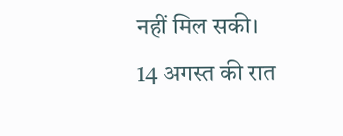नहीं मिल सकी।
14 अगस्त की रात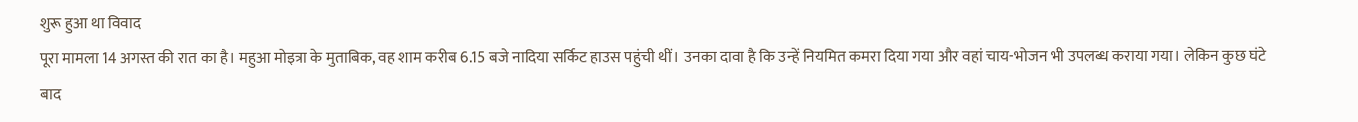शुरू हुआ था विवाद
पूरा मामला 14 अगस्त की रात का है। महुआ मोइत्रा के मुताबिक, वह शाम करीब 6.15 बजे नादिया सर्किट हाउस पहुंची थीं। उनका दावा है कि उन्हें नियमित कमरा दिया गया और वहां चाय-भोजन भी उपलब्ध कराया गया। लेकिन कुछ घंटे बाद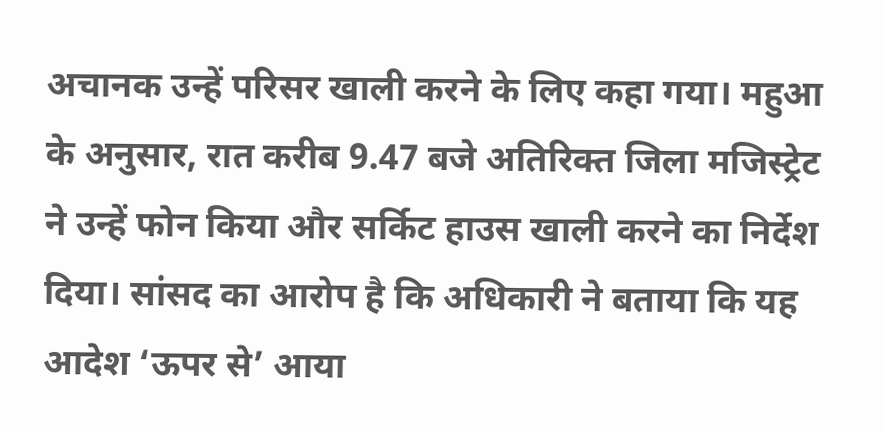अचानक उन्हें परिसर खाली करने के लिए कहा गया। महुआ के अनुसार, रात करीब 9.47 बजे अतिरिक्त जिला मजिस्ट्रेट ने उन्हें फोन किया और सर्किट हाउस खाली करने का निर्देश दिया। सांसद का आरोप है कि अधिकारी ने बताया कि यह आदेश ‘ऊपर से’ आया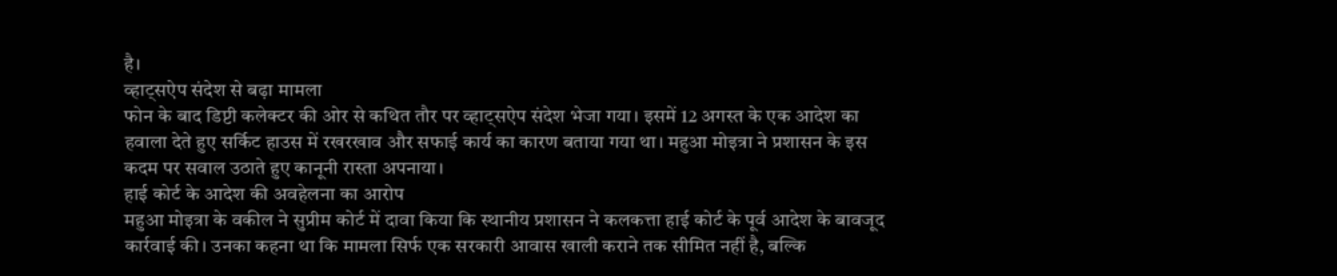है।
व्हाट्सऐप संदेश से बढ़ा मामला
फोन के बाद डिप्टी कलेक्टर की ओर से कथित तौर पर व्हाट्सऐप संदेश भेजा गया। इसमें 12 अगस्त के एक आदेश का हवाला देते हुए सर्किट हाउस में रखरखाव और सफाई कार्य का कारण बताया गया था। महुआ मोइत्रा ने प्रशासन के इस कदम पर सवाल उठाते हुए कानूनी रास्ता अपनाया।
हाई कोर्ट के आदेश की अवहेलना का आरोप
महुआ मोइत्रा के वकील ने सुप्रीम कोर्ट में दावा किया कि स्थानीय प्रशासन ने कलकत्ता हाई कोर्ट के पूर्व आदेश के बावजूद कार्रवाई की। उनका कहना था कि मामला सिर्फ एक सरकारी आवास खाली कराने तक सीमित नहीं है, बल्कि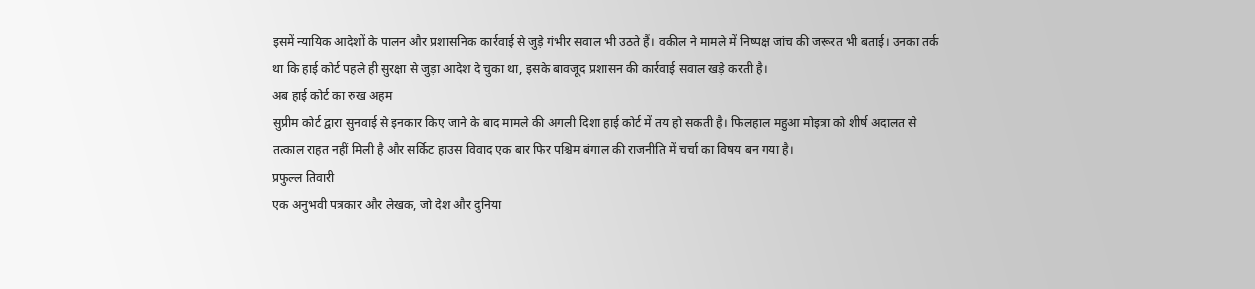इसमें न्यायिक आदेशों के पालन और प्रशासनिक कार्रवाई से जुड़े गंभीर सवाल भी उठते हैं। वकील ने मामले में निष्पक्ष जांच की जरूरत भी बताई। उनका तर्क था कि हाई कोर्ट पहले ही सुरक्षा से जुड़ा आदेश दे चुका था, इसके बावजूद प्रशासन की कार्रवाई सवाल खड़े करती है।
अब हाई कोर्ट का रुख अहम
सुप्रीम कोर्ट द्वारा सुनवाई से इनकार किए जाने के बाद मामले की अगली दिशा हाई कोर्ट में तय हो सकती है। फिलहाल महुआ मोइत्रा को शीर्ष अदालत से तत्काल राहत नहीं मिली है और सर्किट हाउस विवाद एक बार फिर पश्चिम बंगाल की राजनीति में चर्चा का विषय बन गया है।
प्रफुल्ल तिवारी
एक अनुभवी पत्रकार और लेखक, जो देश और दुनिया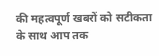की महत्वपूर्ण खबरों को सटीकता के साथ आप तक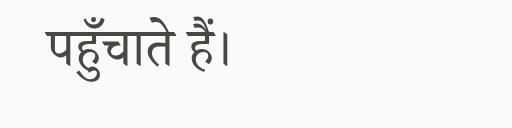पहुँचाते हैं।